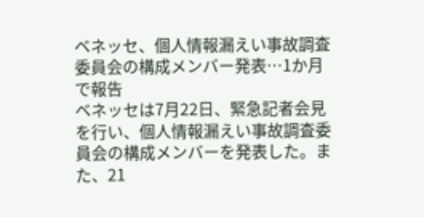ベネッセ、個人情報漏えい事故調査委員会の構成メンバー発表…1か月で報告
ベネッセは7月22日、緊急記者会見を行い、個人情報漏えい事故調査委員会の構成メンバーを発表した。また、21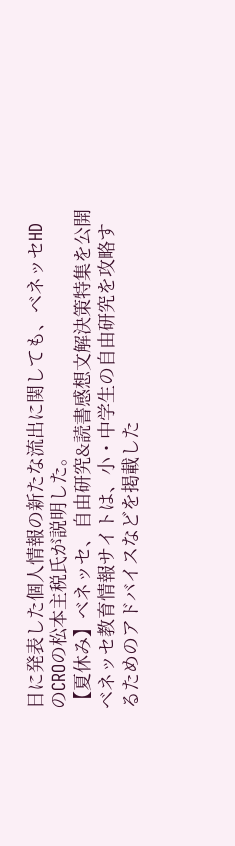日に発表した個人情報の新たな流出に関しても、ベネッセHDのCROの松本主税氏が説明した。
【夏休み】ベネッセ、自由研究&読書感想文解決策特集を公開
ベネッセ教育情報サイトは、小・中学生の自由研究を攻略するためのアドバイスなどを掲載した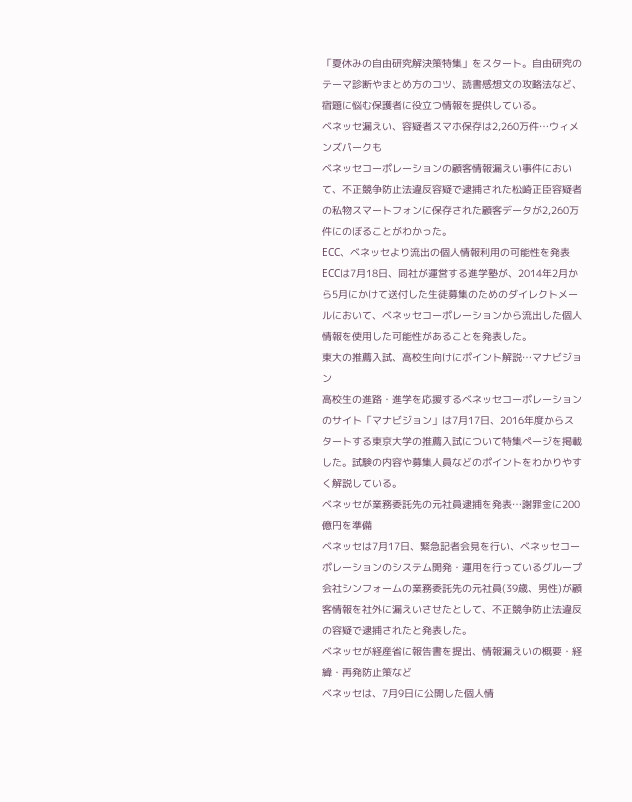「夏休みの自由研究解決策特集」をスタート。自由研究のテーマ診断やまとめ方のコツ、読書感想文の攻略法など、宿題に悩む保護者に役立つ情報を提供している。
ベネッセ漏えい、容疑者スマホ保存は2,260万件…ウィメンズパークも
ベネッセコーポレーションの顧客情報漏えい事件において、不正競争防止法違反容疑で逮捕された松崎正臣容疑者の私物スマートフォンに保存された顧客データが2,260万件にのぼることがわかった。
ECC、ベネッセより流出の個人情報利用の可能性を発表
ECCは7月18日、同社が運営する進学塾が、2014年2月から5月にかけて送付した生徒募集のためのダイレクトメールにおいて、ベネッセコーポレーションから流出した個人情報を使用した可能性があることを発表した。
東大の推薦入試、高校生向けにポイント解説…マナビジョン
高校生の進路・進学を応援するベネッセコーポレーションのサイト「マナビジョン」は7月17日、2016年度からスタートする東京大学の推薦入試について特集ページを掲載した。試験の内容や募集人員などのポイントをわかりやすく解説している。
ベネッセが業務委託先の元社員逮捕を発表…謝罪金に200億円を準備
ベネッセは7月17日、緊急記者会見を行い、ベネッセコーポレーションのシステム開発・運用を行っているグループ会社シンフォームの業務委託先の元社員(39歳、男性)が顧客情報を社外に漏えいさせたとして、不正競争防止法違反の容疑で逮捕されたと発表した。
ベネッセが経産省に報告書を提出、情報漏えいの概要・経緯・再発防止策など
ベネッセは、7月9日に公開した個人情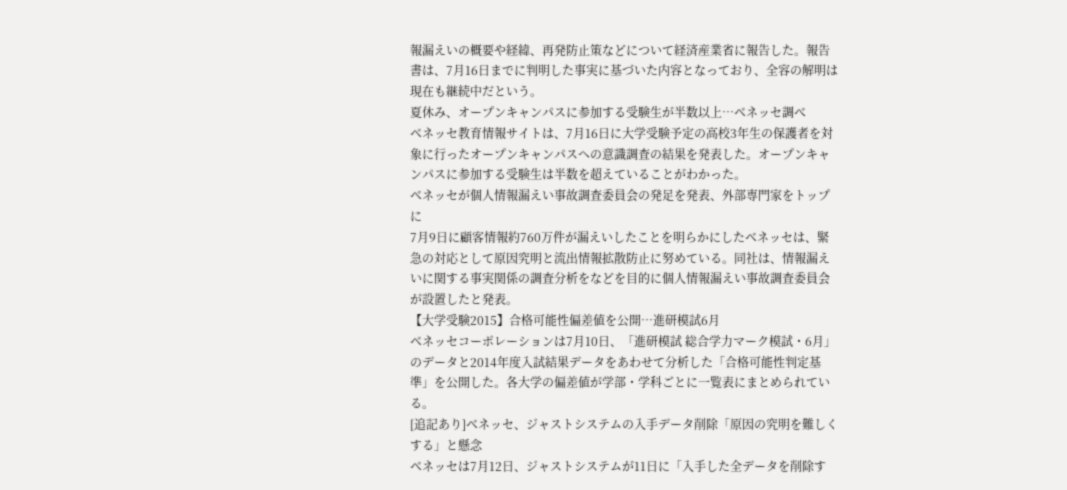報漏えいの概要や経緯、再発防止策などについて経済産業省に報告した。報告書は、7月16日までに判明した事実に基づいた内容となっており、全容の解明は現在も継続中だという。
夏休み、オープンキャンパスに参加する受験生が半数以上…ベネッセ調べ
ベネッセ教育情報サイトは、7月16日に大学受験予定の高校3年生の保護者を対象に行ったオープンキャンパスへの意識調査の結果を発表した。オープンキャンパスに参加する受験生は半数を超えていることがわかった。
ベネッセが個人情報漏えい事故調査委員会の発足を発表、外部専門家をトップに
7月9日に顧客情報約760万件が漏えいしたことを明らかにしたベネッセは、緊急の対応として原因究明と流出情報拡散防止に努めている。同社は、情報漏えいに関する事実関係の調査分析をなどを目的に個人情報漏えい事故調査委員会が設置したと発表。
【大学受験2015】合格可能性偏差値を公開…進研模試6月
ベネッセコーポレーションは7月10日、「進研模試 総合学力マーク模試・6月」のデータと2014年度入試結果データをあわせて分析した「合格可能性判定基準」を公開した。各大学の偏差値が学部・学科ごとに一覧表にまとめられている。
[追記あり]ベネッセ、ジャストシステムの入手データ削除「原因の究明を難しくする」と懸念
ベネッセは7月12日、ジャストシステムが11日に「入手した全データを削除す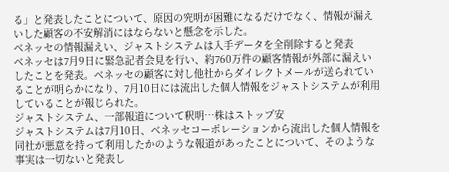る」と発表したことについて、原因の究明が困難になるだけでなく、情報が漏えいした顧客の不安解消にはならないと懸念を示した。
ベネッセの情報漏えい、ジャストシステムは入手データを全削除すると発表
ベネッセは7月9日に緊急記者会見を行い、約760万件の顧客情報が外部に漏えいしたことを発表。ベネッセの顧客に対し他社からダイレクトメールが送られていることが明らかになり、7月10日には流出した個人情報をジャストシステムが利用していることが報じられた。
ジャストシステム、一部報道について釈明…株はストップ安
ジャストシステムは7月10日、ベネッセコーポレーションから流出した個人情報を同社が悪意を持って利用したかのような報道があったことについて、そのような事実は一切ないと発表し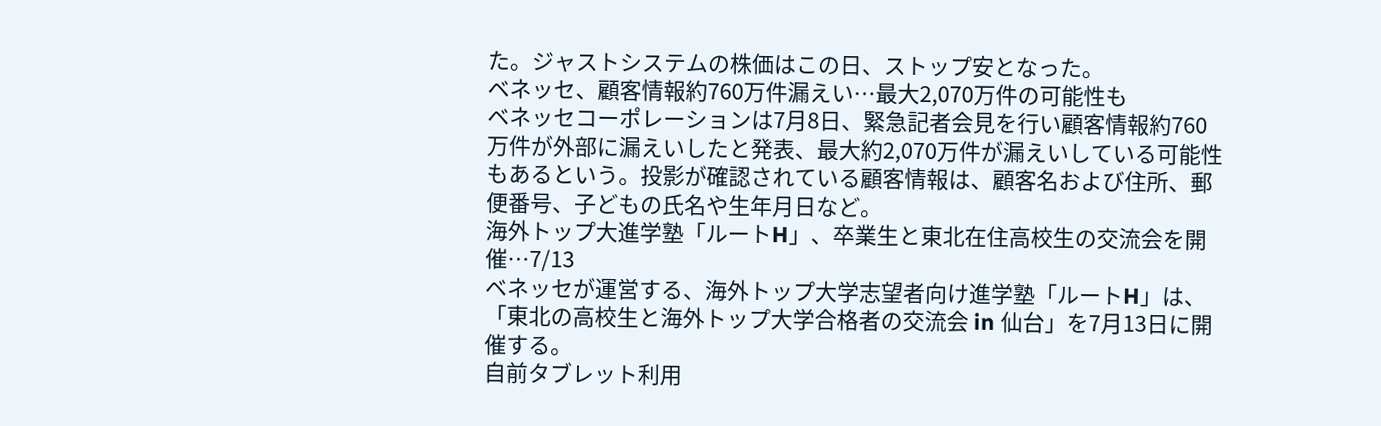た。ジャストシステムの株価はこの日、ストップ安となった。
ベネッセ、顧客情報約760万件漏えい…最大2,070万件の可能性も
ベネッセコーポレーションは7月8日、緊急記者会見を行い顧客情報約760万件が外部に漏えいしたと発表、最大約2,070万件が漏えいしている可能性もあるという。投影が確認されている顧客情報は、顧客名および住所、郵便番号、子どもの氏名や生年月日など。
海外トップ大進学塾「ルートH」、卒業生と東北在住高校生の交流会を開催…7/13
ベネッセが運営する、海外トップ大学志望者向け進学塾「ルートH」は、「東北の高校生と海外トップ大学合格者の交流会 in 仙台」を7月13日に開催する。
自前タブレット利用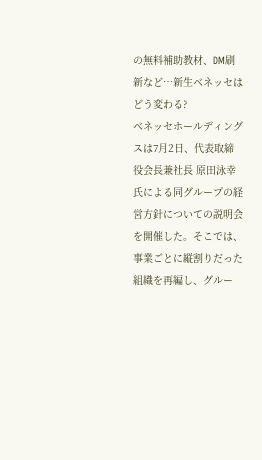の無料補助教材、DM刷新など…新生ベネッセはどう変わる?
ベネッセホールディングスは7月2日、代表取締役会長兼社長 原田泳幸氏による同グループの経営方針についての説明会を開催した。そこでは、事業ごとに縦割りだった組織を再編し、グルー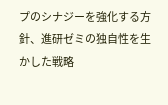プのシナジーを強化する方針、進研ゼミの独自性を生かした戦略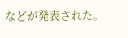などが発表された。